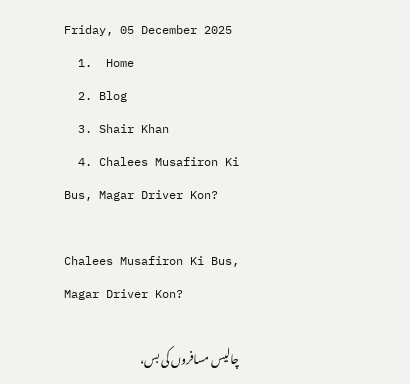Friday, 05 December 2025
  1.  Home
  2. Blog
  3. Shair Khan
  4. Chalees Musafiron Ki Bus, Magar Driver Kon?

Chalees Musafiron Ki Bus, Magar Driver Kon?

چالیس مسافروں کی بس،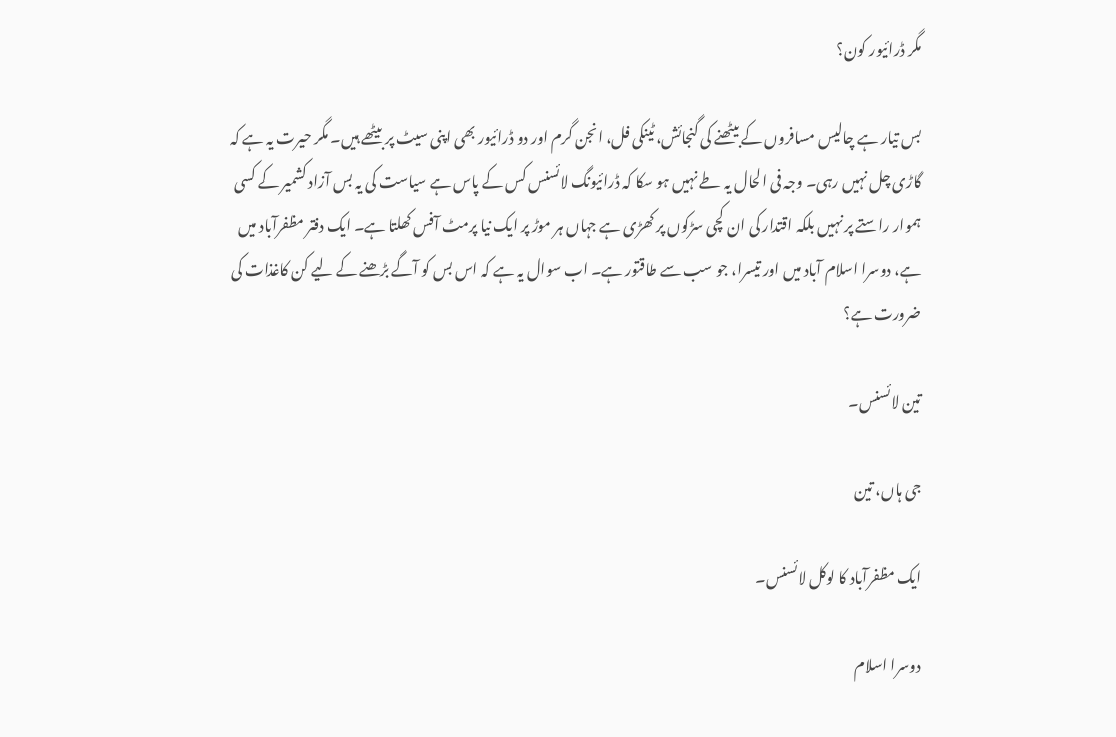مگر ڈرائیور کون؟

بس تیار ہے چالیس مسافروں کے بیٹھنے کی گنجائش، ٹینکی فل، انجن گرم اور دو ڈرائیور بھی اپنی سیٹ پر بیٹھے ہیں۔ مگر حیرت یہ ہے کہ گاڑی چل نہیں رہی۔ وجہ فی الحال یہ طے نہیں ہو سکا کہ ڈرائیونگ لائسنس کس کے پاس ہے سیاست کی یہ بس آزاد کشمیر کے کسی ہموار راستے پر نہیں بلکہ اقتدار کی ان کچی سڑکوں پر کھڑی ہے جہاں ہر موڑ پر ایک نیا پرمٹ آفس کھلتا ہے۔ ایک دفتر مظفرآباد میں ہے، دوسرا اسلام آباد میں اور تیسرا، جو سب سے طاقتور ہے۔ اب سوال یہ ہے کہ اس بس کو آگے بڑھنے کے لیے کن کاغذات کی ضرورت ہے؟

تین لائسنس۔

جی ہاں، تین

ایک مظفرآباد کا لوکل لائسنس۔

دوسرا اسلام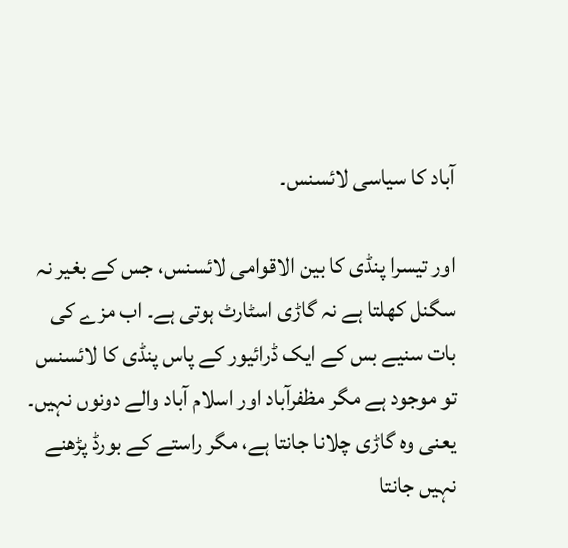آباد کا سیاسی لائسنس۔

اور تیسرا پنڈی کا بین الاقوامی لائسنس، جس کے بغیر نہ سگنل کھلتا ہے نہ گاڑی اسٹارٹ ہوتی ہے۔ اب مزے کی بات سنیے بس کے ایک ڈرائیور کے پاس پنڈی کا لائسنس تو موجود ہے مگر مظفرآباد اور اسلام آباد والے دونوں نہیں۔ یعنی وہ گاڑی چلانا جانتا ہے، مگر راستے کے بورڈ پڑھنے نہیں جانتا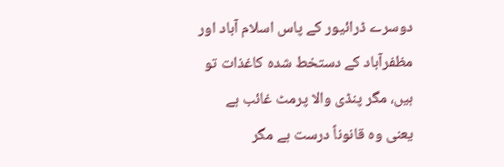دوسرے ڈرائیور کے پاس اسلام آباد اور مظفرآباد کے دستخط شدہ کاغذات تو ہیں، مگر پنڈی والا پرمٹ غائب ہے یعنی وہ قانوناً درست ہے مگر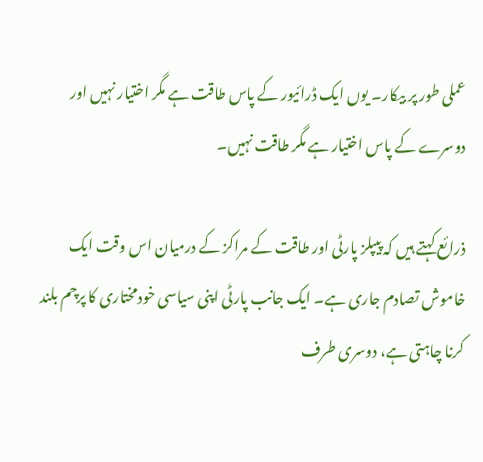عملی طور پر بیکار۔ یوں ایک ڈرائیور کے پاس طاقت ہے مگر اختیار نہیں اور دوسرے کے پاس اختیار ہے مگر طاقت نہیں۔

ذرائع کہتے ہیں کہ پیپلز پارٹی اور طاقت کے مراکز کے درمیان اس وقت ایک خاموش تصادم جاری ہے۔ ایک جانب پارٹی اپنی سیاسی خودمختاری کا پرچم بلند کرنا چاہتی ہے، دوسری طرف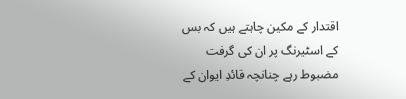اقتدار کے مکین چاہتے ہیں کہ بس کے اسٹیرنگ پر ان کی گرفت مضبوط رہے چنانچہ قائدِ ایوان کے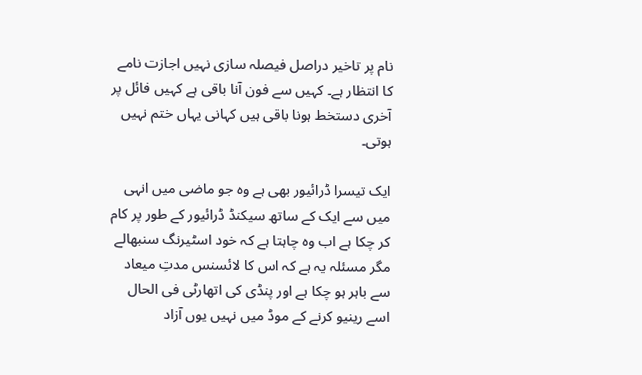نام پر تاخیر دراصل فیصلہ سازی نہیں اجازت نامے کا انتظار ہے۔ کہیں سے فون آنا باقی ہے کہیں فائل پر آخری دستخط ہونا باقی ہیں کہانی یہاں ختم نہیں ہوتی۔

ایک تیسرا ڈرائیور بھی ہے وہ جو ماضی میں انہی میں سے ایک کے ساتھ سیکنڈ ڈرائیور کے طور پر کام کر چکا ہے اب وہ چاہتا ہے کہ خود اسٹیرنگ سنبھالے مگر مسئلہ یہ ہے کہ اس کا لائسنس مدتِ میعاد سے باہر ہو چکا ہے اور پنڈی کی اتھارٹی فی الحال اسے رینیو کرنے کے موڈ میں نہیں یوں آزاد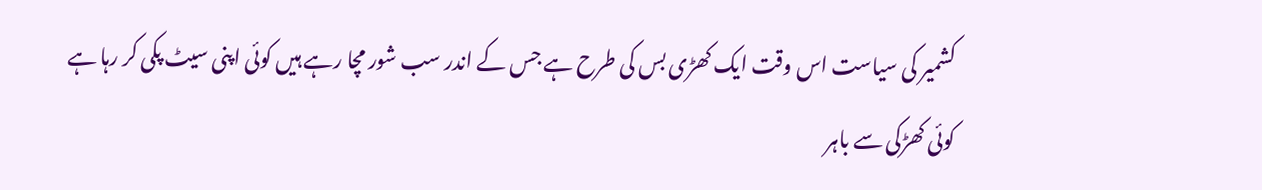کشمیر کی سیاست اس وقت ایک کھڑی بس کی طرح ہے جس کے اندر سب شور مچا رہے ہیں کوئی اپنی سیٹ پکی کر رہا ہے کوئی کھڑکی سے باہر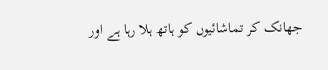جھانک کر تماشائیوں کو ہاتھ ہلا رہا ہے اور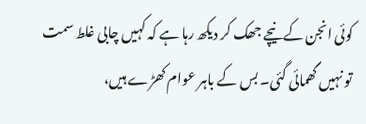کوئی انجن کے نیچے جھک کر دیکھ رہا ہے کہ کہیں چابی غلط سمت تو نہیں گھمائی گئی۔ بس کے باہر عوام کھڑے ہیں،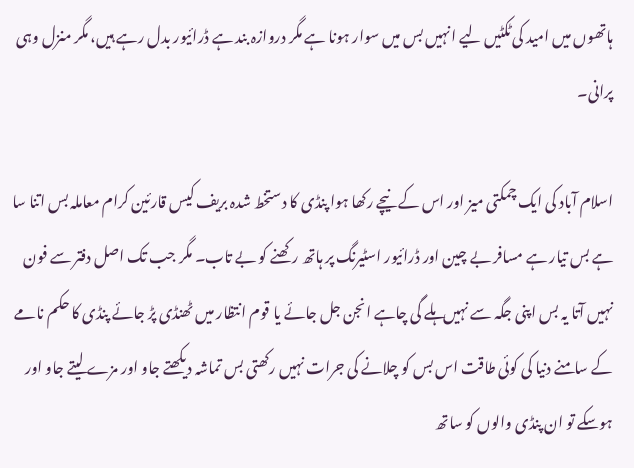ہاتھوں میں امید کی ٹکٹیں لیے انہیں بس میں سوار ہونا ہے مگر دروازہ بند ہے ڈرائیور بدل رہے ہیں، مگر منزل وہی پرانی۔

اسلام آباد کی ایک چمکتی میز اور اس کے نیچے رکھا ہوا پنڈی کا دستخط شدہ بریف کیس قارئین کرام معاملہ بس اتنا سا ہے بس تیار ہے مسافر بے چین اور ڈرائیور اسٹیرنگ پر ہاتھ رکھنے کو بے تاب۔ مگر جب تک اصل دفتر سے فون نہیں آتا یہ بس اپنی جگہ سے نہیں ہلے گی چاہے انجن جل جائے یا قوم انتظار میں ٹھنڈی پڑ جائے پنڈی کا حکم نامے کے سامنے دنیا کی کوئی طاقت اس بس کو چلانے کی جرات نہیں رکھتی بس تماشہ دیکھتے جاو اور مزے لیتے جاو اور ہوسکے تو ان پنڈی والوں کو ساتھ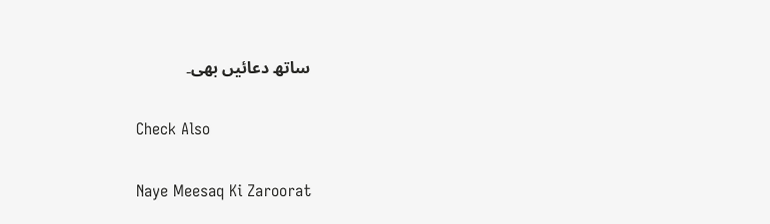ساتھ دعائیں بھی۔

Check Also

Naye Meesaq Ki Zaroorat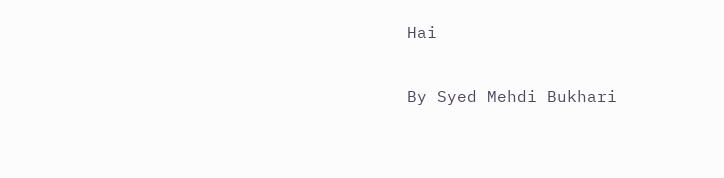Hai

By Syed Mehdi Bukhari